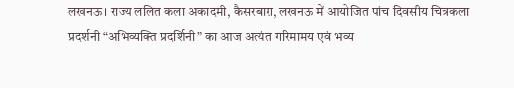लखनऊ। राज्य ललित कला अकादमी, कैसरबाग़, लखनऊ में आयोजित पांच दिवसीय चित्रकला प्रदर्शनी “अभिव्यक्ति प्रदर्शिनी” का आज अत्यंत गरिमामय एवं भव्य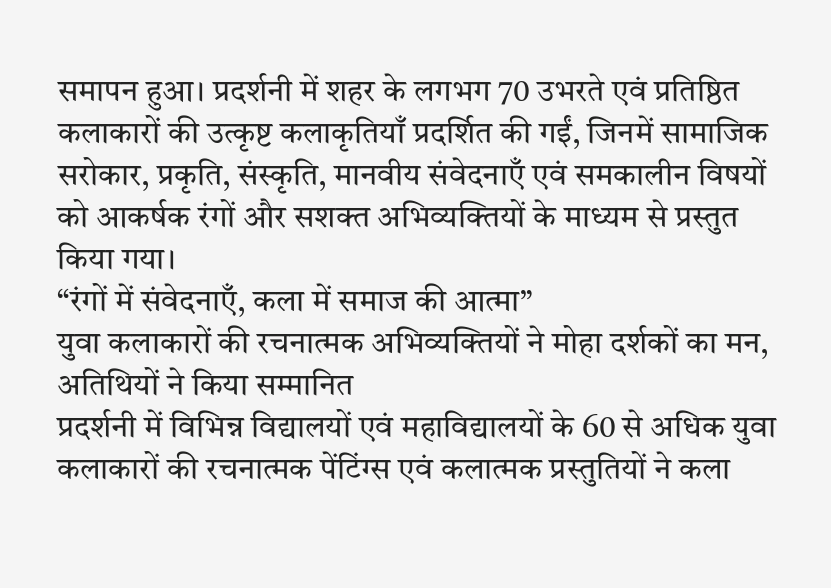समापन हुआ। प्रदर्शनी में शहर के लगभग 70 उभरते एवं प्रतिष्ठित कलाकारों की उत्कृष्ट कलाकृतियाँ प्रदर्शित की गईं, जिनमें सामाजिक सरोकार, प्रकृति, संस्कृति, मानवीय संवेदनाएँ एवं समकालीन विषयों को आकर्षक रंगों और सशक्त अभिव्यक्तियों के माध्यम से प्रस्तुत किया गया।
“रंगों में संवेदनाएँ, कला में समाज की आत्मा”
युवा कलाकारों की रचनात्मक अभिव्यक्तियों ने मोहा दर्शकों का मन, अतिथियों ने किया सम्मानित
प्रदर्शनी में विभिन्न विद्यालयों एवं महाविद्यालयों के 60 से अधिक युवा कलाकारों की रचनात्मक पेंटिंग्स एवं कलात्मक प्रस्तुतियों ने कला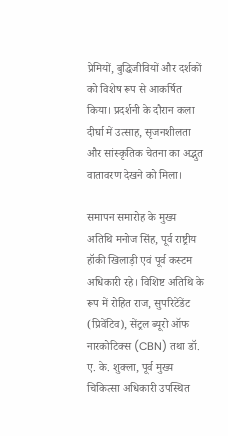प्रेमियों, बुद्धिजीवियों और दर्शकों को विशेष रूप से आकर्षित किया। प्रदर्शनी के दौरान कला दीर्घा में उत्साह, सृजनशीलता और सांस्कृतिक चेतना का अद्भुत वातावरण देखने को मिला।

समापन समारोह के मुख्य अतिथि मनोज सिंह, पूर्व राष्ट्रीय हॉकी खिलाड़ी एवं पूर्व कस्टम अधिकारी रहे। विशिष्ट अतिथि के रूप में रोहित राज, सुपरिटेंडेंट (प्रिवेंटिव), सेंट्रल ब्यूरो ऑफ नारकोटिक्स (CBN) तथा डॉ. ए. के. शुक्ला, पूर्व मुख्य चिकित्सा अधिकारी उपस्थित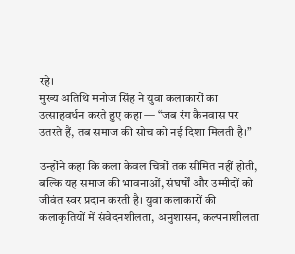रहे।
मुख्य अतिथि मनोज सिंह ने युवा कलाकारों का उत्साहवर्धन करते हुए कहा — “जब रंग कैनवास पर उतरते हैं, तब समाज की सोच को नई दिशा मिलती है।”

उन्होंने कहा कि कला केवल चित्रों तक सीमित नहीं होती, बल्कि यह समाज की भावनाओं, संघर्षों और उम्मीदों को जीवंत स्वर प्रदान करती है। युवा कलाकारों की कलाकृतियों में संवेदनशीलता, अनुशासन, कल्पनाशीलता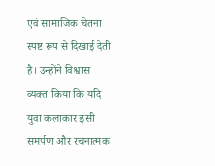एवं सामाजिक चेतना स्पष्ट रूप से दिखाई देती है। उन्होंने विश्वास व्यक्त किया कि यदि युवा कलाकार इसी समर्पण और रचनात्मक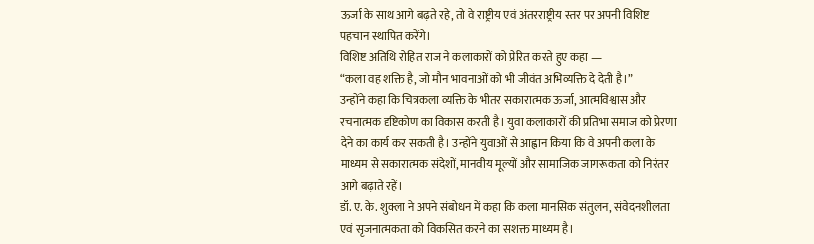ऊर्जा के साथ आगे बढ़ते रहे, तो वे राष्ट्रीय एवं अंतरराष्ट्रीय स्तर पर अपनी विशिष्ट पहचान स्थापित करेंगे।
विशिष्ट अतिथि रोहित राज ने कलाकारों को प्रेरित करते हुए कहा —
“कला वह शक्ति है, जो मौन भावनाओं को भी जीवंत अभिव्यक्ति दे देती है।”
उन्होंने कहा कि चित्रकला व्यक्ति के भीतर सकारात्मक ऊर्जा, आत्मविश्वास और रचनात्मक दृष्टिकोण का विकास करती है। युवा कलाकारों की प्रतिभा समाज को प्रेरणा देने का कार्य कर सकती है। उन्होंने युवाओं से आह्वान किया कि वे अपनी कला के माध्यम से सकारात्मक संदेशों, मानवीय मूल्यों और सामाजिक जागरूकता को निरंतर आगे बढ़ाते रहें।
डॉ. ए. के. शुक्ला ने अपने संबोधन में कहा कि कला मानसिक संतुलन, संवेदनशीलता एवं सृजनात्मकता को विकसित करने का सशक्त माध्यम है।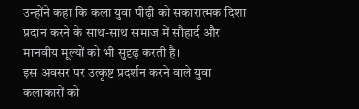उन्होंने कहा कि कला युवा पीढ़ी को सकारात्मक दिशा प्रदान करने के साथ-साथ समाज में सौहार्द और मानवीय मूल्यों को भी सुदृढ़ करती है।
इस अवसर पर उत्कृष्ट प्रदर्शन करने वाले युवा कलाकारों को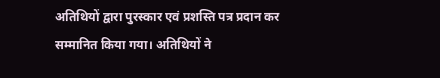अतिथियों द्वारा पुरस्कार एवं प्रशस्ति पत्र प्रदान कर सम्मानित किया गया। अतिथियों ने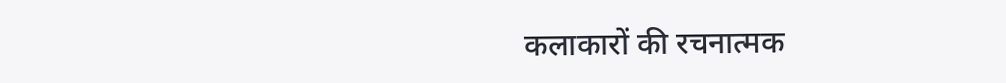कलाकारों की रचनात्मक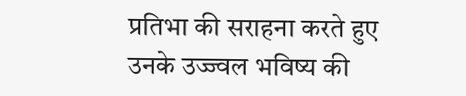प्रतिभा की सराहना करते हुए उनके उज्ज्वल भविष्य की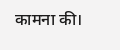कामना की।